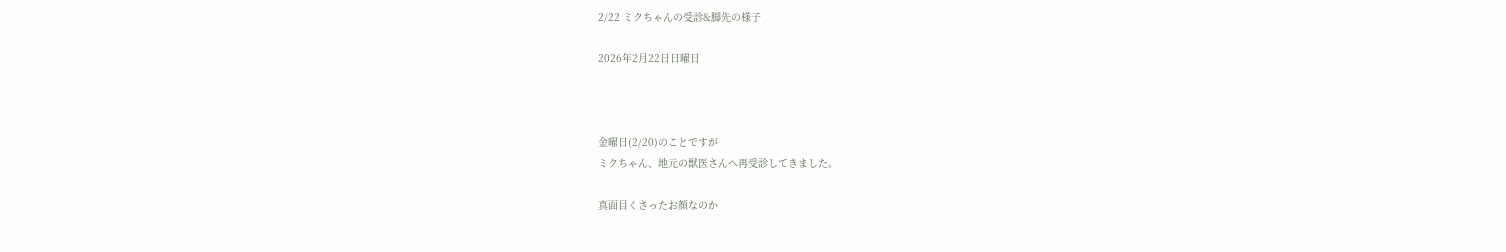2/22 ミクちゃんの受診&脚先の様子

2026年2月22日日曜日



金曜日(2/20)のことですが
ミクちゃん、地元の獣医さんへ再受診してきました。

真面目くさったお顔なのか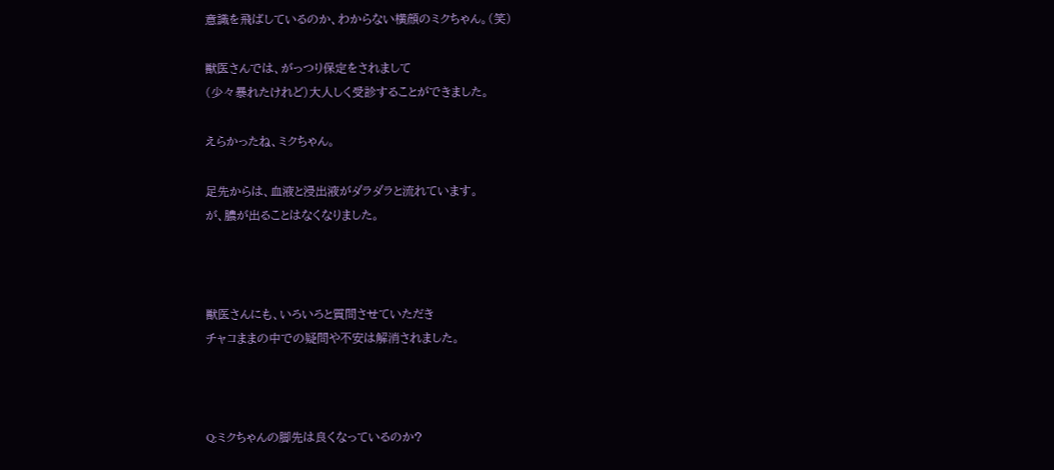意識を飛ばしているのか、わからない横顔のミクちゃん。(笑)

獣医さんでは、がっつり保定をされまして
(少々暴れたけれど)大人しく受診することができました。

えらかったね、ミクちゃん。

足先からは、血液と浸出液がダラダラと流れています。
が、膿が出ることはなくなりました。



獣医さんにも、いろいろと質問させていただき
チャコままの中での疑問や不安は解消されました。



Q:ミクちゃんの脚先は良くなっているのか?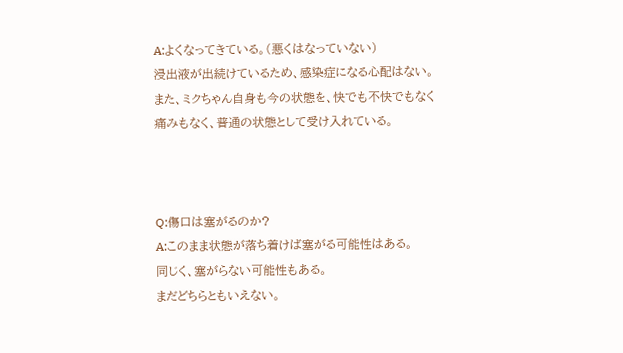A:よくなってきている。(悪くはなっていない)
浸出液が出続けているため、感染症になる心配はない。
また、ミクちゃん自身も今の状態を、快でも不快でもなく
痛みもなく、普通の状態として受け入れている。



Q:傷口は塞がるのか?
A:このまま状態が落ち着けば塞がる可能性はある。
同じく、塞がらない可能性もある。
まだどちらともいえない。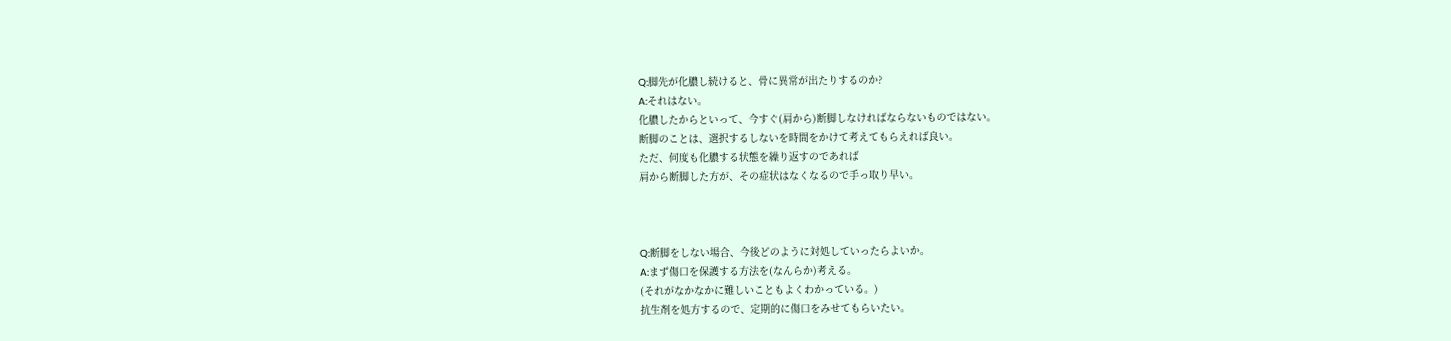Q:脚先が化膿し続けると、骨に異常が出たりするのか?
A:それはない。
化膿したからといって、今すぐ(肩から)断脚しなければならないものではない。
断脚のことは、選択するしないを時間をかけて考えてもらえれば良い。
ただ、何度も化膿する状態を繰り返すのであれば
肩から断脚した方が、その症状はなくなるので手っ取り早い。



Q:断脚をしない場合、今後どのように対処していったらよいか。
A:まず傷口を保護する方法を(なんらか)考える。
(それがなかなかに難しいこともよくわかっている。)
抗生剤を処方するので、定期的に傷口をみせてもらいたい。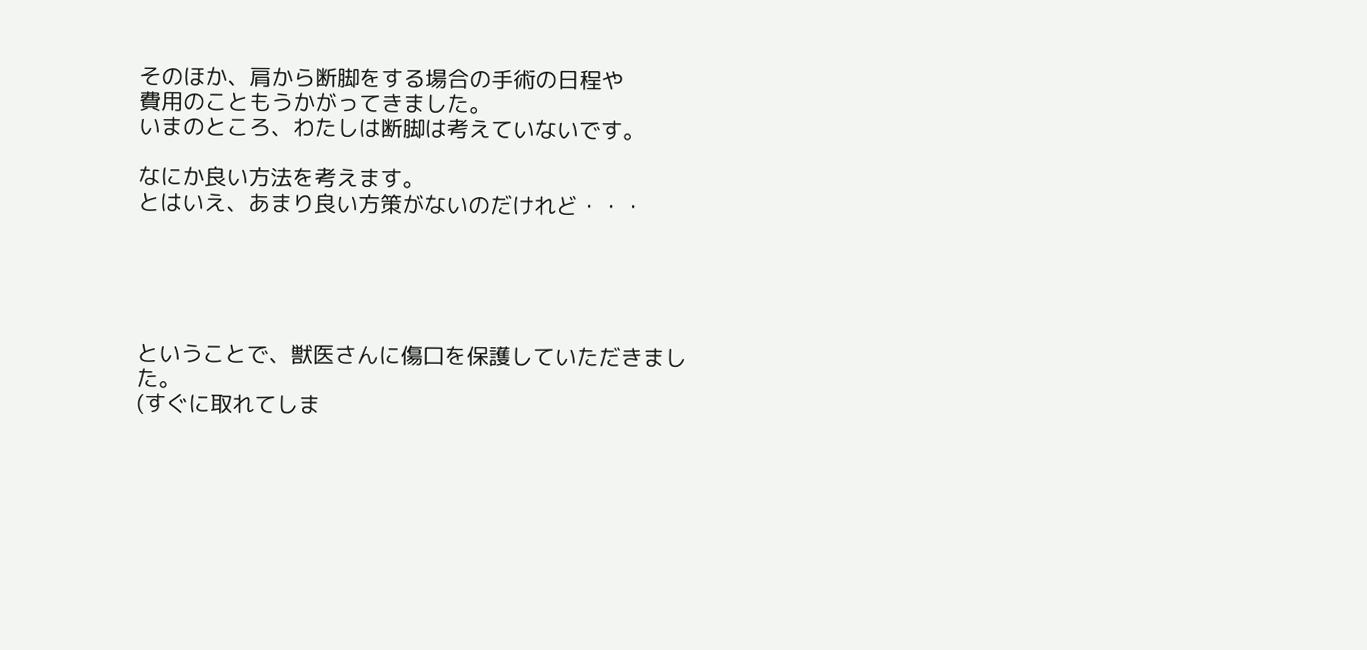そのほか、肩から断脚をする場合の手術の日程や
費用のこともうかがってきました。
いまのところ、わたしは断脚は考えていないです。

なにか良い方法を考えます。
とはいえ、あまり良い方策がないのだけれど・・・





ということで、獣医さんに傷口を保護していただきました。
(すぐに取れてしま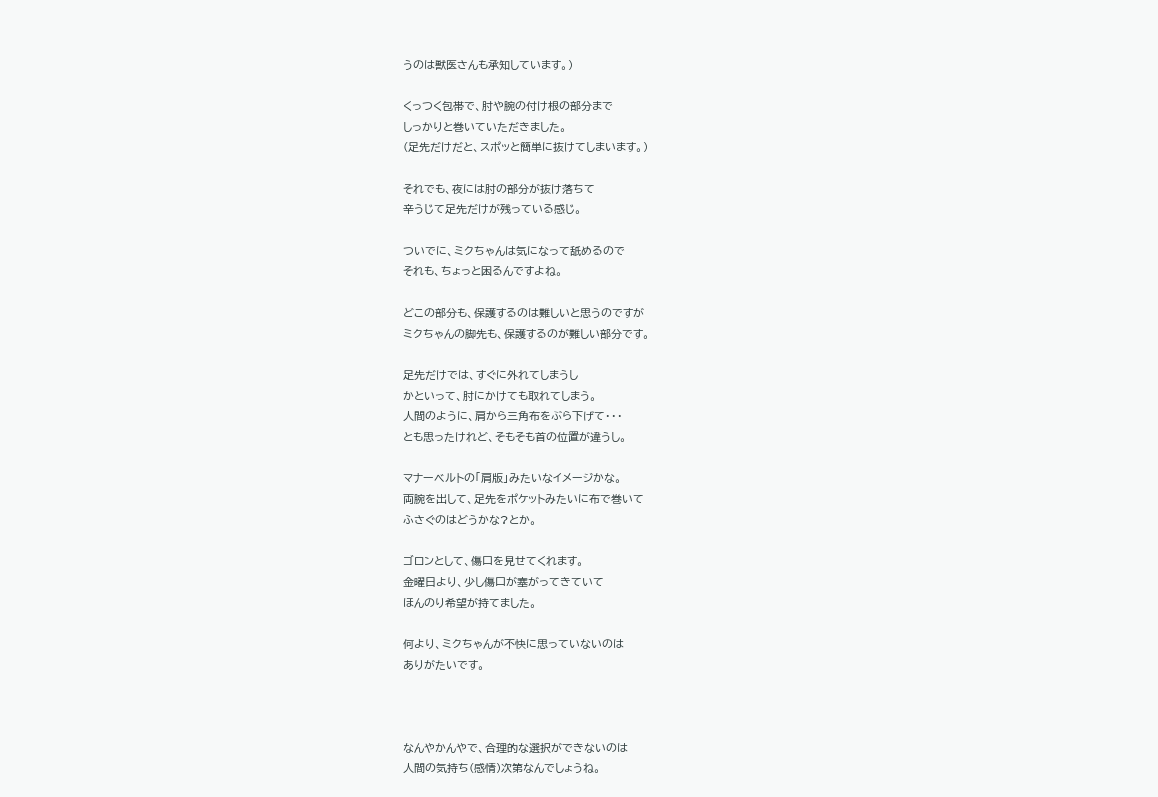うのは獣医さんも承知しています。)

くっつく包帯で、肘や腕の付け根の部分まで
しっかりと巻いていただきました。
(足先だけだと、スポッと簡単に抜けてしまいます。)

それでも、夜には肘の部分が抜け落ちて
辛うじて足先だけが残っている感じ。

ついでに、ミクちゃんは気になって舐めるので
それも、ちょっと困るんですよね。

どこの部分も、保護するのは難しいと思うのですが
ミクちゃんの脚先も、保護するのが難しい部分です。

足先だけでは、すぐに外れてしまうし
かといって、肘にかけても取れてしまう。
人間のように、肩から三角布をぶら下げて・・・
とも思ったけれど、そもそも首の位置が違うし。

マナーベルトの「肩版」みたいなイメージかな。
両腕を出して、足先をポケットみたいに布で巻いて
ふさぐのはどうかな?とか。

ゴロンとして、傷口を見せてくれます。
金曜日より、少し傷口が塞がってきていて
ほんのり希望が持てました。

何より、ミクちゃんが不快に思っていないのは
ありがたいです。



なんやかんやで、合理的な選択ができないのは
人間の気持ち(感情)次第なんでしょうね。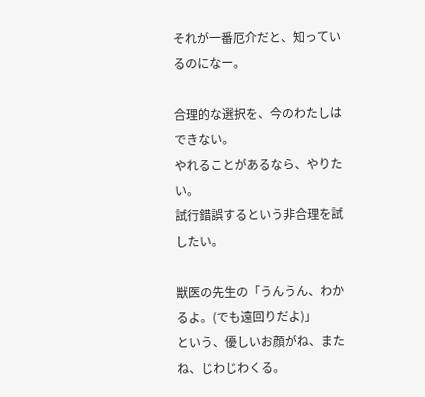それが一番厄介だと、知っているのになー。

合理的な選択を、今のわたしはできない。
やれることがあるなら、やりたい。
試行錯誤するという非合理を試したい。

獣医の先生の「うんうん、わかるよ。(でも遠回りだよ)」
という、優しいお顔がね、またね、じわじわくる。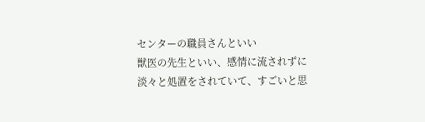センターの職員さんといい
獣医の先生といい、感情に流されずに
淡々と処置をされていて、すごいと思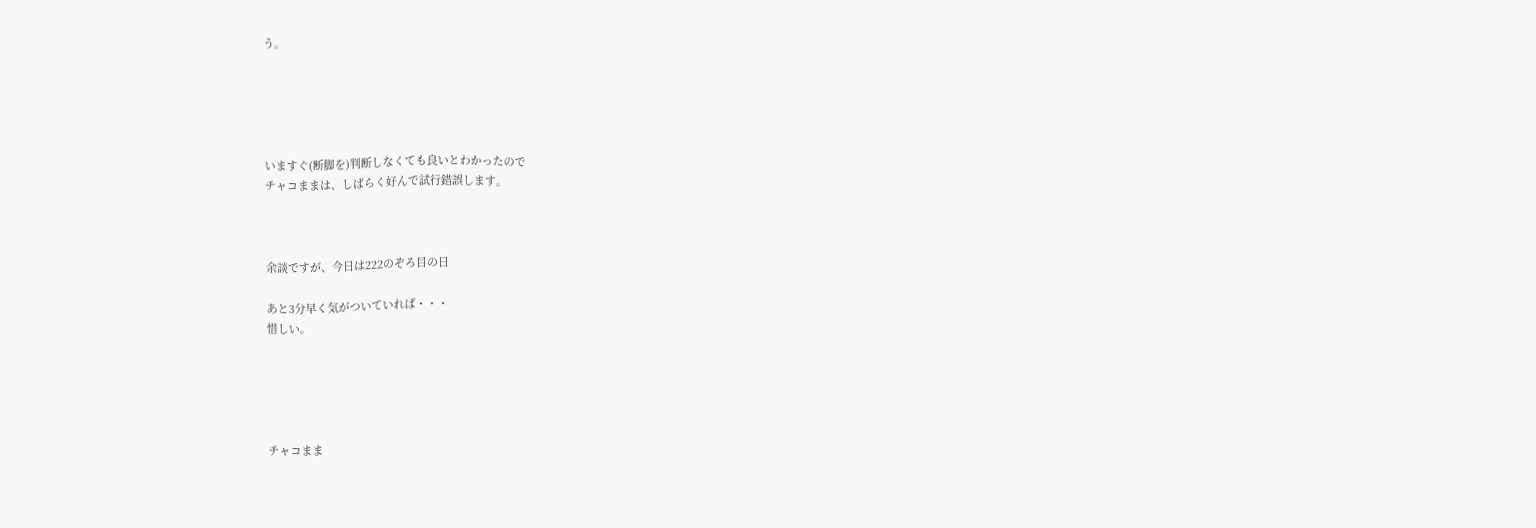う。





いますぐ(断脚を)判断しなくても良いとわかったので
チャコままは、しばらく好んで試行錯誤します。



余談ですが、今日は222のぞろ目の日

あと3分早く気がついていれば・・・
惜しい。





チャコまま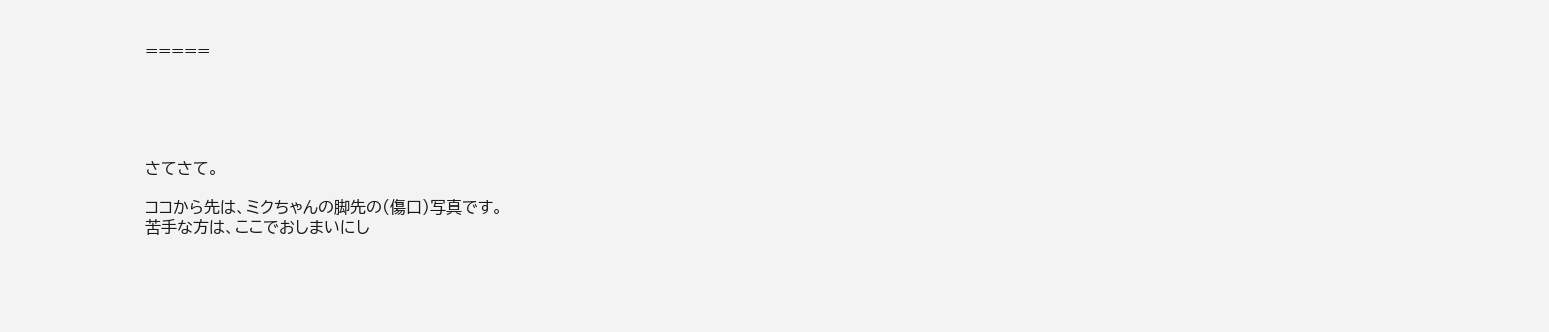=====





さてさて。

ココから先は、ミクちゃんの脚先の(傷口)写真です。
苦手な方は、ここでおしまいにし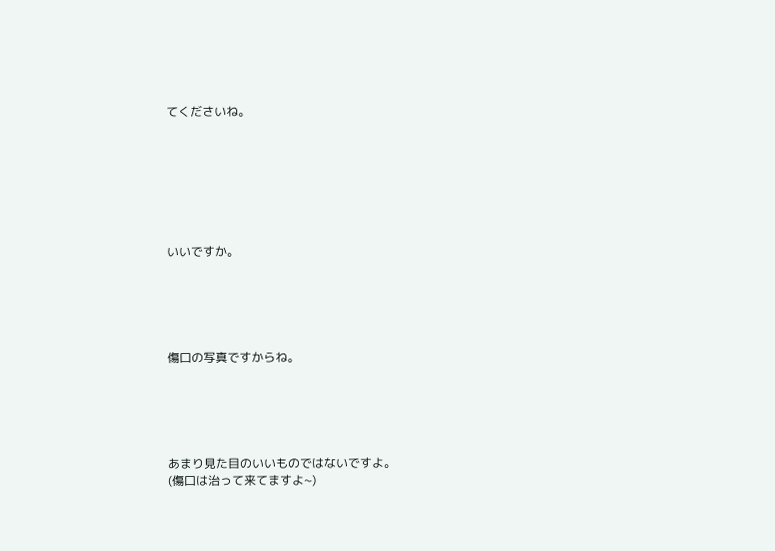てくださいね。







いいですか。





傷口の写真ですからね。





あまり見た目のいいものではないですよ。
(傷口は治って来てますよ~)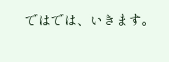ではでは、いきます。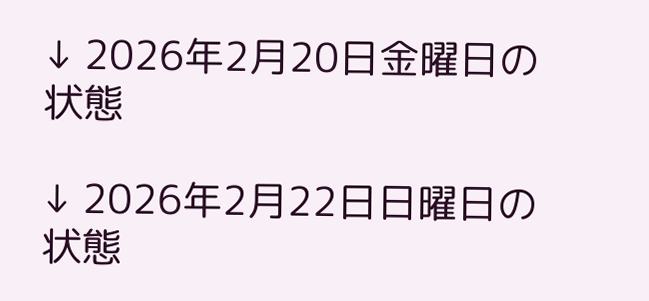↓ 2026年2月20日金曜日の状態

↓ 2026年2月22日日曜日の状態